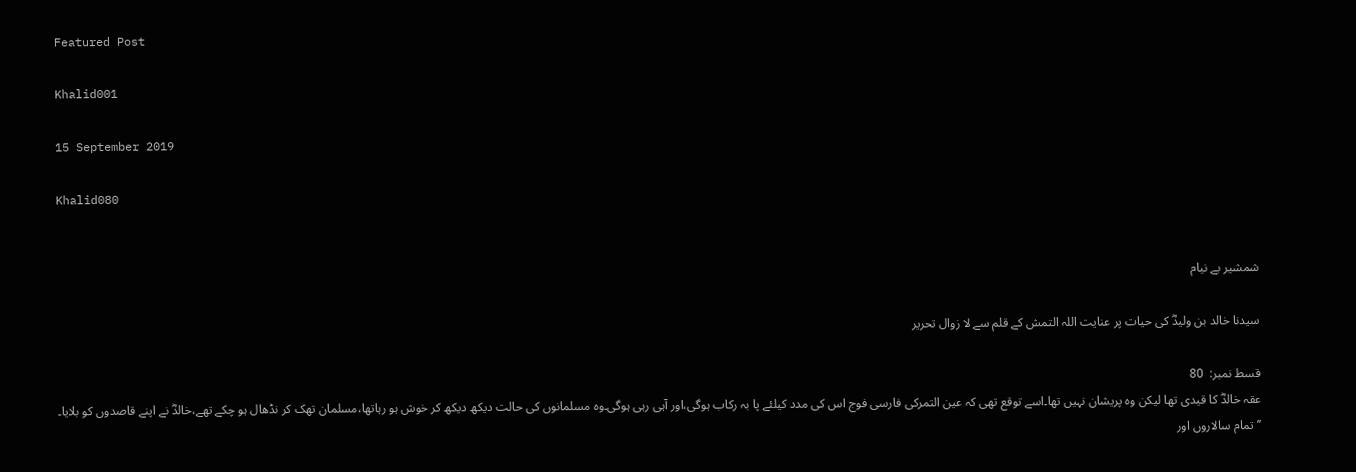Featured Post

Khalid001

15 September 2019

Khalid080


شمشیر بے نیام

سیدنا خالد بن ولیدؓ کی حیات پر عنایت اللہ التمش کے قلم سے لا زوال تحریر

قسط نمبر:  80
عقہ خالدؓ کا قیدی تھا لیکن وہ پریشان نہیں تھا۔اسے توقع تھی کہ عین التمرکی فارسی فوج اس کی مدد کیلئے پا بہ رکاب ہوگی،اور آہی رہی ہوگی۔وہ مسلمانوں کی حالت دیکھ دیکھ کر خوش ہو رہاتھا،مسلمان تھک کر نڈھال ہو چکے تھے،خالدؓ نے اپنے قاصدوں کو بلایا۔
’’تمام سالاروں اور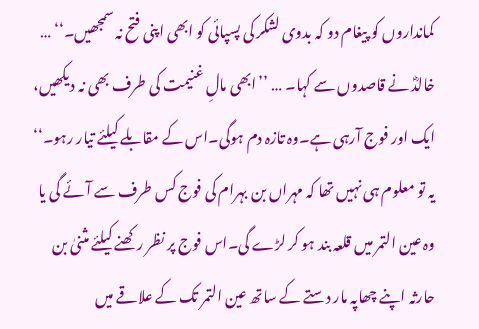کمانداروں کو پیغام دو کہ بدوی لشکر کی پسپائی کو ابھی اپنی فتح نہ سمجھیں۔‘‘ … خالدؓ نے قاصدوں سے کہا۔ … ’’ابھی مالِ غنیمت کی طرف بھی نہ دیکھیں، ایک اور فوج آرہی ہے۔وہ تازہ دم ہوگی۔اس کے مقابلے کیلئے تیار رہو۔‘‘
یہ تو معلوم ہی نہیں تھا کہ مہراں بن بہرام کی فوج کس طرف سے آئے گی یا وہ عین التمر میں قلعہ بند ہو کر لڑے گی۔اس فوج پر نظر رکھنے کیلئے مثنیٰ بن حارثہ اپنے چھاپہ مار دستے کے ساتھ عین التمر تک کے علاقے میں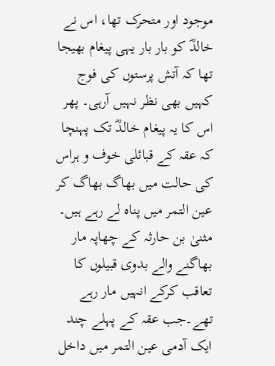موجود اور متحرک تھا، اس نے خالدؓ کو بار بار یہی پیغام بھیجا تھا کہ آتش پرستوں کی فوج کہیں بھی نظر نہیں آرہی۔ پھر اس کا یہ پیغام خالدؓ تک پہنچا کہ عقہ کے قبائلی خوف و ہراس کی حالت میں بھاگ بھاگ کر عین التمر میں پناہ لے رہے ہیں۔
مثنیٰ بن حارثہ کے چھاپہ مار بھاگنے والے بدوی قبیلوں کا تعاقب کرکے انہیں مار رہے تھے۔جب عقہ کے پہلے چند ایک آدمی عین التمر میں داخل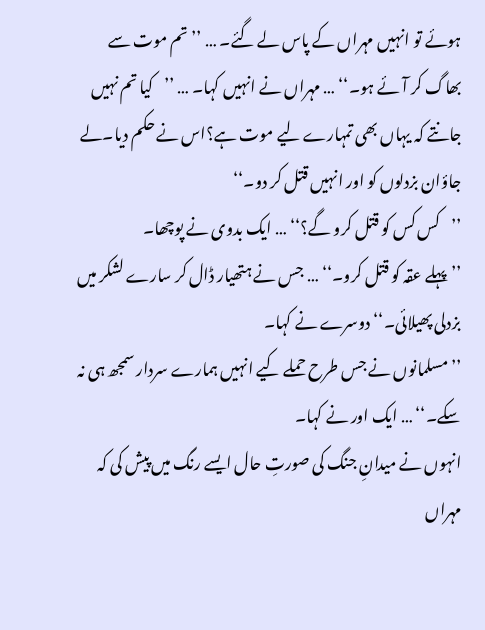ہوئے تو انہیں مہراں کے پاس لے گئے۔ … ’’تم موت سے بھاگ کر آئے ہو۔‘‘ … مہراں نے انہیں کہا۔ … ’’کیا تم نہیں جانتے کہ یہاں بھی تمہارے لیے موت ہے؟اس نے حکم دیا۔لے جاؤان بزدلوں کو اور انہیں قتل کر دو۔‘‘
’’کس کس کو قتل کرو گے؟‘‘ … ایک بدوی نے پوچھا۔
’’پہلے عقہ کو قتل کرو۔‘‘ … جس نے ہتھیار ڈال کر سارے لشکر میں بزدلی پھیلائی۔‘‘ دوسرے نے کہا۔
’’مسلمانوں نے جس طرح حملے کیے انہیں ہمارے سردار سمجھ ہی نہ سکے۔‘‘ … ایک اور نے کہا۔
انہوں نے میدانِ جنگ کی صورتِ حال ایسے رنگ میں پیش کی کہ مہراں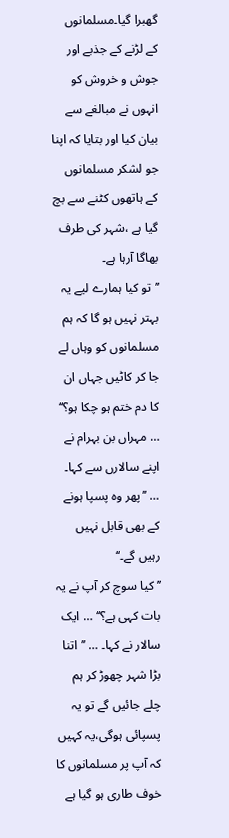گھبرا گیا۔مسلمانوں کے لڑنے کے جذبے اور جوش و خروش کو انہوں نے مبالغے سے بیان کیا اور بتایا کہ اپنا جو لشکر مسلمانوں کے ہاتھوں کٹنے سے بچ گیا ہے ،شہر کی طرف بھاگا آرہا ہے۔
’’تو کیا ہمارے لیے یہ بہتر نہیں ہو گا کہ ہم مسلمانوں کو وہاں لے جا کر کاٹیں جہاں ان کا دم ختم ہو چکا ہو؟‘‘ … مہراں بن بہرام نے اپنے سالارں سے کہا۔ … ’’پھر وہ پسپا ہونے کے بھی قابل نہیں رہیں گے۔‘‘
’’کیا سوچ کر آپ نے یہ بات کہی ہے؟‘‘ … ایک سالار نے کہا۔ … ’’اتنا بڑا شہر چھوڑ کر ہم چلے جائیں گے تو یہ پسپائی ہوگی،یہ کہیں کہ آپ پر مسلمانوں کا خوف طاری ہو گیا ہے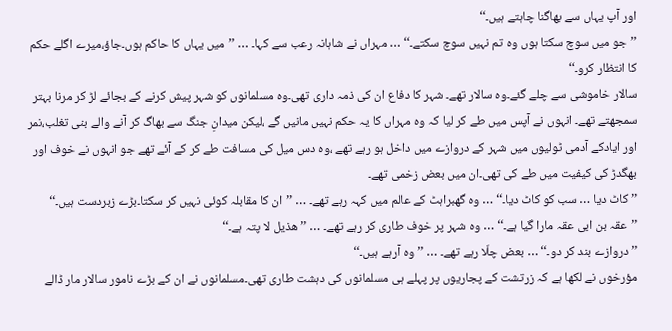اور آپ یہاں سے بھاگنا چاہتے ہیں۔‘‘
’’جو میں سوچ سکتا ہوں وہ تم نہیں سوچ سکتے۔‘‘ … مہراں نے شاہانہ رعب سے کہا۔ … ’’میں یہاں کا حاکم ہوں۔جاؤ،میرے اگلے حکم کا انتظار کرو۔‘‘
سالار خاموشی سے چلے گئے۔وہ سالار تھے۔ شہر کا دفاع ان کی ذمہ داری تھی۔وہ مسلمانوں کو شہر پیش کرنے کے بجائے لڑ کر مرنا بہتر سمجھتے تھے۔ انہوں نے آپس میں طے کر لیا کہ وہ مہراں کا یہ حکم نہیں مانیں گے ،لیکن میدانِ جنگ سے بھاگ کر آنے والے بنی تغلب،نمر اور ایادکے آدمی ٹولیوں میں شہر کے دروازے میں داخل ہو رہے تھے ،وہ دس میل کی مسافت طے کر کے آئے تھے جو انہوں نے خوف اور بھگدڑ کی کیفیت میں طے کی تھی۔ان میں بعض زخمی تھے۔
’’کاٹ دیا … سب کو کاٹ دیا۔‘‘ … وہ گھبراہٹ کے عالم میں کہہ رہے تھے۔ … ’’ان کا مقابلہ کوئی نہیں کر سکتا۔بڑے زبردست ہیں۔‘‘
’’عقہ بن ابی عقہ مارا گیا ہے۔‘‘ … وہ شہر پر خوف طاری کر رہے تھے۔ … ’’ھذیل لا پتہ ہے۔‘‘
’’دروازے بند کر دو۔‘‘ … بعض چلّا رہے تھے۔ … ’’وہ آرہے ہیں۔‘‘
مؤرخوں نے لکھا ہے کہ زرتشت کے پجاریوں پر پہلے ہی مسلمانوں کی دہشت طاری تھی۔مسلمانوں نے ان کے بڑے نامور سالار مار ڈالے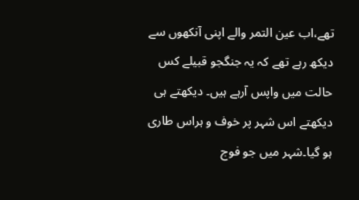تھے،اب عین التمر والے اپنی آنکھوں سے دیکھ رہے تھے کہ یہ جنگجو قبیلے کس حالت میں واپس آرہے ہیں۔ دیکھتے ہی دیکھتے اس شہر پر خوف و ہراس طاری ہو گیا۔شہر میں جو فوج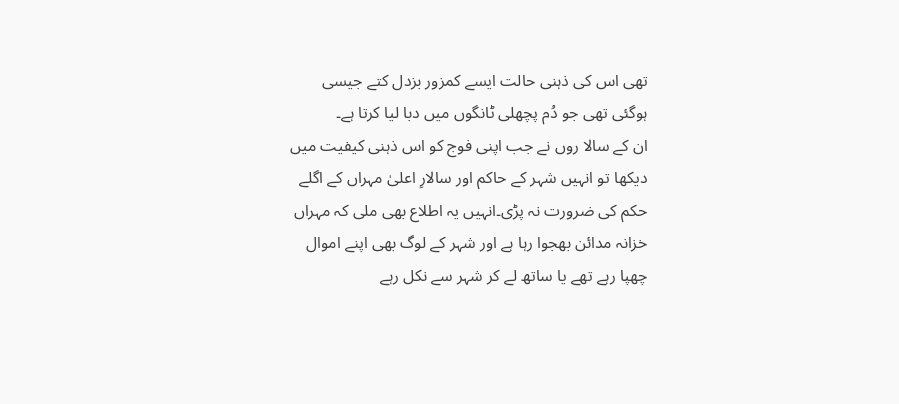تھی اس کی ذہنی حالت ایسے کمزور بزدل کتے جیسی ہوگئی تھی جو دُم پچھلی ٹانگوں میں دبا لیا کرتا ہے۔
ان کے سالا روں نے جب اپنی فوج کو اس ذہنی کیفیت میں دیکھا تو انہیں شہر کے حاکم اور سالارِ اعلیٰ مہراں کے اگلے حکم کی ضرورت نہ پڑی۔انہیں یہ اطلاع بھی ملی کہ مہراں خزانہ مدائن بھجوا رہا ہے اور شہر کے لوگ بھی اپنے اموال چھپا رہے تھے یا ساتھ لے کر شہر سے نکل رہے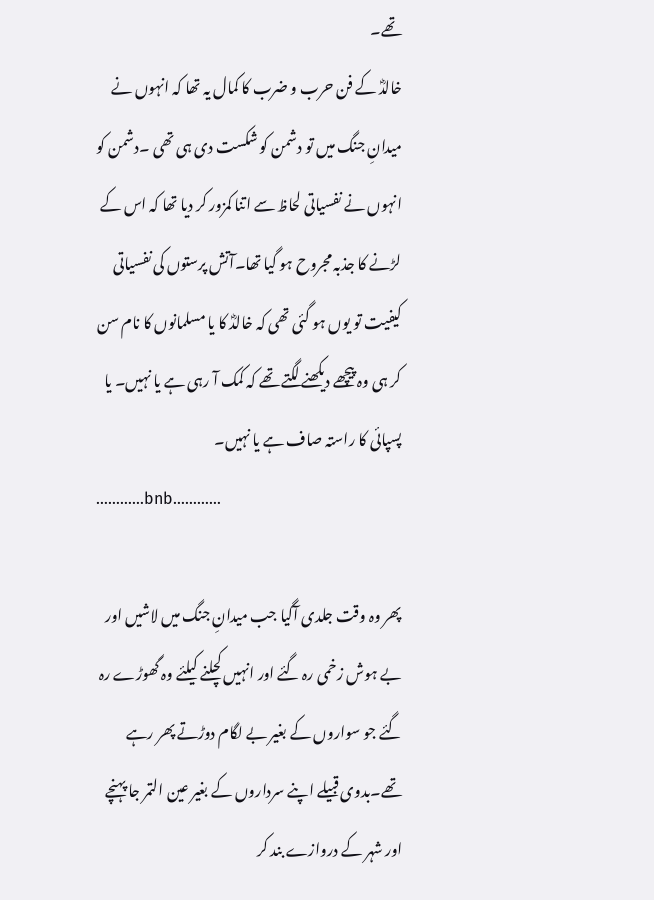تھے۔
خالدؓ کے فن حرب و ضرب کا کمال یہ تھا کہ انہوں نے میدانِ جنگ میں تو دشمن کو شکست دی ہی تھی ۔دشمن کو انہوں نے نفسیاتی لحاظ سے اتنا کمزور کر دیا تھا کہ اس کے لڑنے کا جذبہ مجروح ہو گیا تھا۔آتش پرستوں کی نفسیاتی کیفیت تو یوں ہو گئی تھی کہ خالدؓ کا یا مسلمانوں کا نام سن کر ہی وہ پیچھے دیکھنے لگتے تھے کہ کمک آ رہی ہے یا نہیں۔ یا پسپائی کا راستہ صاف ہے یا نہیں۔
…………bnb…………

پھر وہ وقت جلدی آگیا جب میدانِ جنگ میں لاشیں اور بے ہوش زخمی رہ گئے اور انہیں کچلنے کیلئے وہ گھوڑے رہ گئے جو سواروں کے بغیر بے لگام دوڑتے پھر رہے تھے۔بدوی قبیلے اپنے سرداروں کے بغیر عین التمر جا پہنچے اور شہر کے دروازے بند کر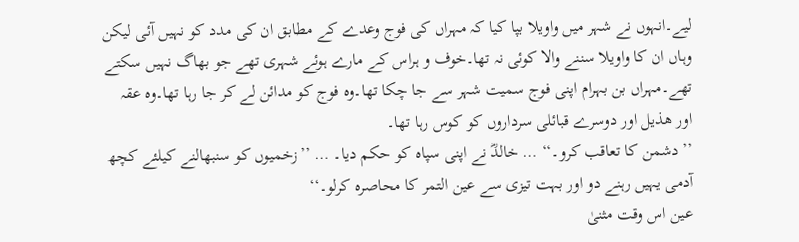لیے۔انہوں نے شہر میں واویلا بپا کیا کہ مہراں کی فوج وعدے کے مطابق ان کی مدد کو نہیں آئی لیکن وہاں ان کا واویلا سننے والا کوئی نہ تھا۔خوف و ہراس کے مارے ہوئے شہری تھے جو بھاگ نہیں سکتے تھے۔مہراں بن بہرام اپنی فوج سمیت شہر سے جا چکا تھا۔وہ فوج کو مدائن لے کر جا رہا تھا۔وہ عقہ اور ھذیل اور دوسرے قبائلی سرداروں کو کوس رہا تھا۔
’’دشمن کا تعاقب کرو۔‘‘ … خالدؓ نے اپنی سپاہ کو حکم دیا۔ … ’’زخمیوں کو سنبھالنے کیلئے کچھ آدمی یہیں رہنے دو اور بہت تیزی سے عین التمر کا محاصرہ کرلو۔‘‘
عین اس وقت مثنیٰ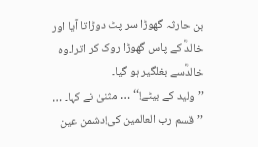بن حارثہ گھوڑا سر پٹ دوڑاتا آیا اور خالدؓ کے پاس گھوڑا روک کر اترا۔وہ خالدؓسے بغلگیر ہو گیا۔
’’ولید کے بیٹے!‘‘ … مثنیٰ نے کہا۔ … ’’قسم رب العالمین کی!دشمن عین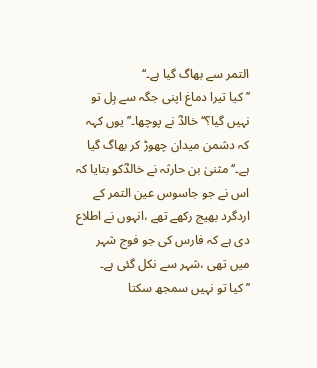التمر سے بھاگ گیا ہے۔‘‘
’’کیا تیرا دماغ اپنی جگہ سے ہِل تو نہیں گیا؟‘‘خالدؓ نے پوچھا۔’’یوں کہہ کہ دشمن میدان چھوڑ کر بھاگ گیا ہے۔‘‘مثنیٰ بن حارثہ نے خالدؓکو بتایا کہ اس نے جو جاسوس عین التمر کے اردگرد بھیج رکھے تھے ،انہوں نے اطلاع دی ہے کہ فارس کی جو فوج شہر میں تھی ،شہر سے نکل گئی ہے۔
’’کیا تو نہیں سمجھ سکتا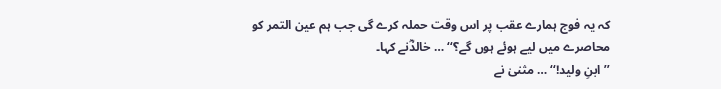کہ یہ فوج ہمارے عقب پر اس وقت حملہ کرے گی جب ہم عین التمر کو محاصرے میں لیے ہوئے ہوں گے؟‘‘ … خالدؓنے کہا۔
’’ابنِ ولید!‘‘ … مثنیٰ نے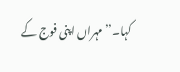کہا۔’’مہراں اپنی فوج کے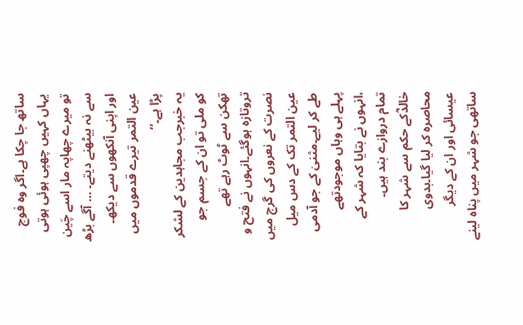ساتھ جا چکا ہے۔اگر وہ فوج یہاں کہیں چھپی ہوئی ہوتی تو میرے چھاپہ مار اسے چَین سے نہ بیٹھنے دیتے۔ … آگے بڑھ اور اپنی آنکھوں سے دیکھ۔ عین التمر تیرے قدموں میں پڑا ہے۔‘‘
یہ خبرجب مجاہدین کے لشکر کو ملی تو ان کے جسم جو تھکن سے ٹوٹ رہے تھے تروتازہ ہوگئے۔انہوں نے فتح و نصرت کے نعروں کی گرج میں عین التمر تک کے دس میل طے کر لیے۔مثنیٰ کے جو آدمی پہلے ہی وہاں موجودتھے ،انہوں نے بتایا کہ شہر کے تمام دروازے بند ہیں۔
خالدؓکے حکم سے شہر کا محاصرہ کر لیا گیا۔بدوی عیسائی اور ان کے دیگر ساتھی جو شہر میں پناہ لینے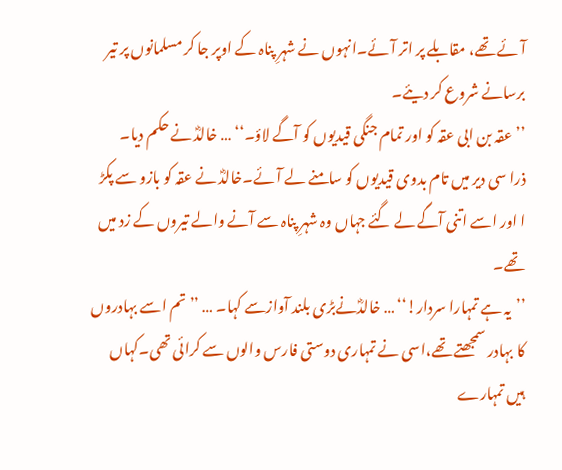آئے تھے، مقابلے پر اتر آئے۔انہوں نے شہرِ پناہ کے اوپر جا کر مسلمانوں پر تیر برسانے شروع کر دیئے۔
’’عقہ بن ابی عقہ کو اور تمام جنگی قیدیوں کو آگے لاؤ۔‘‘ … خالدؓ نے حکم دیا۔
ذرا سی دیر میں تام بدوی قیدیوں کو سامنے لے آئے۔خالدؓ نے عقہ کو بازو سے پکڑ ا اور اسے اتنی آگے لے گئے جہاں وہ شہرِ پناہ سے آنے والے تیروں کے زد میں تھے۔
’’یہ ہے تمہارا سردار!‘‘ … خالدؓنےبڑی بلند آوازسے کہا۔ … ’’تم اسے بہادروں کا بہادر سمجھتے تھے،اسی نے تمہاری دوستی فارس والوں سے کرائی تھی۔کہاں ہیں تمہارے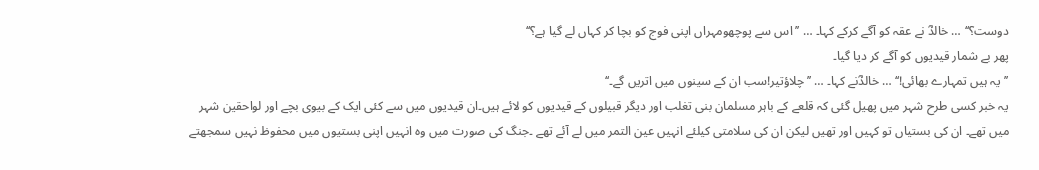دوست؟‘‘ … خالدؓ نے عقہ کو آگے کرکے کہا۔ … ’’اس سے پوچھومہراں اپنی فوج کو بچا کر کہاں لے گیا ہے؟‘‘
پھر بے شمار قیدیوں کو آگے کر دیا گیا۔
’’یہ ہیں تمہارے بھائی!‘‘ … خالدؓنے کہا۔ … ’’چلاؤتیر!سب ان کے سینوں میں اتریں گے۔‘‘
یہ خبر کسی طرح شہر میں پھیل گئی کہ قلعے کے باہر مسلمان بنی تغلب اور دیگر قبیلوں کے قیدیوں کو لائے ہیں۔ان قیدیوں میں سے کئی ایک کے بیوی بچے اور لواحقین شہر میں تھے۔ ان کی بستیاں تو کہیں اور تھیں لیکن ان کی سلامتی کیلئے انہیں عین التمر میں لے آئے تھے ۔جنگ کی صورت میں وہ انہیں اپنی بستیوں میں محفوظ نہیں سمجھتے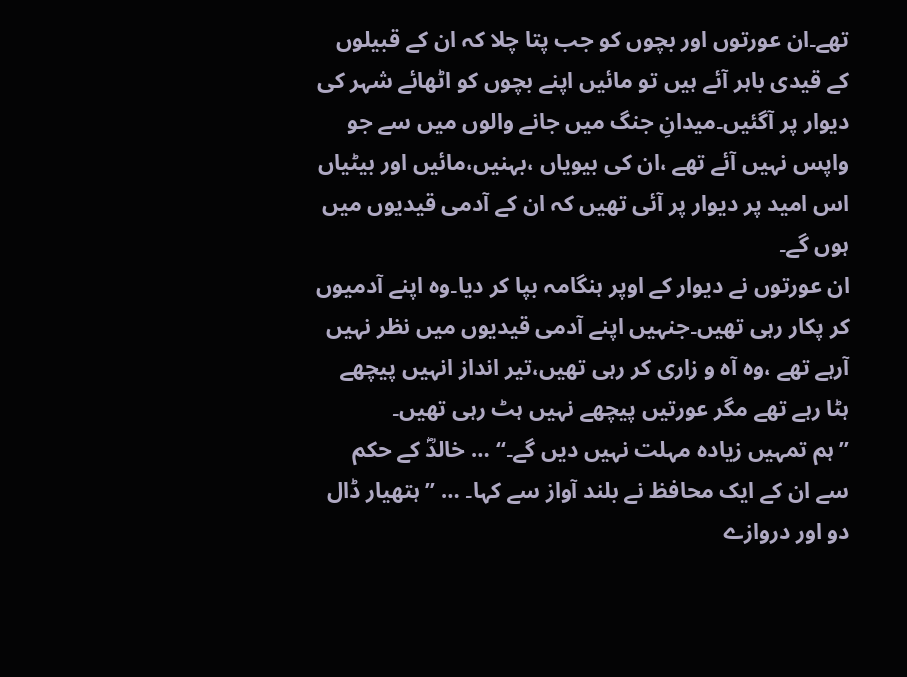تھے۔ان عورتوں اور بچوں کو جب پتا چلا کہ ان کے قبیلوں کے قیدی باہر آئے ہیں تو مائیں اپنے بچوں کو اٹھائے شہر کی دیوار پر آگئیں۔میدانِ جنگ میں جانے والوں میں سے جو واپس نہیں آئے تھے ،ان کی بیویاں ،بہنیں،مائیں اور بیٹیاں اس امید پر دیوار پر آئی تھیں کہ ان کے آدمی قیدیوں میں ہوں گے۔
ان عورتوں نے دیوار کے اوپر ہنگامہ بپا کر دیا۔وہ اپنے آدمیوں کر پکار رہی تھیں۔جنہیں اپنے آدمی قیدیوں میں نظر نہیں آرہے تھے ،وہ آہ و زاری کر رہی تھیں،تیر انداز انہیں پیچھے ہٹا رہے تھے مگر عورتیں پیچھے نہیں ہٹ رہی تھیں۔
’’ہم تمہیں زیادہ مہلت نہیں دیں گے۔‘‘ … خالدؓ کے حکم سے ان کے ایک محافظ نے بلند آواز سے کہا۔ … ’’ہتھیار ڈال دو اور دروازے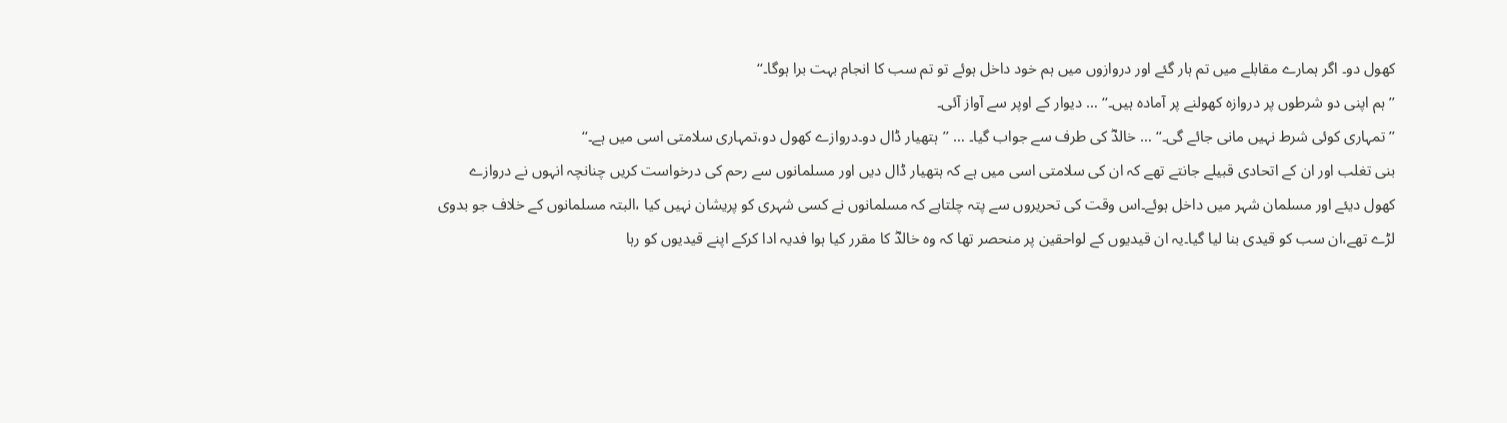کھول دو۔ اگر ہمارے مقابلے میں تم ہار گئے اور دروازوں میں ہم خود داخل ہوئے تو تم سب کا انجام بہت برا ہوگا۔‘‘
’’ہم اپنی دو شرطوں پر دروازہ کھولنے پر آمادہ ہیں۔‘‘ … دیوار کے اوپر سے آواز آئی۔
’’تمہاری کوئی شرط نہیں مانی جائے گی۔‘‘ … خالدؓ کی طرف سے جواب گیا۔ … ’’ہتھیار ڈال دو۔دروازے کھول دو،تمہاری سلامتی اسی میں ہے۔‘‘
بنی تغلب اور ان کے اتحادی قبیلے جانتے تھے کہ ان کی سلامتی اسی میں ہے کہ ہتھیار ڈال دیں اور مسلمانوں سے رحم کی درخواست کریں چنانچہ انہوں نے دروازے کھول دیئے اور مسلمان شہر میں داخل ہوئے۔اس وقت کی تحریروں سے پتہ چلتاہے کہ مسلمانوں نے کسی شہری کو پریشان نہیں کیا ،البتہ مسلمانوں کے خلاف جو بدوی لڑے تھے،ان سب کو قیدی بنا لیا گیا۔یہ ان قیدیوں کے لواحقین پر منحصر تھا کہ وہ خالدؓ کا مقرر کیا ہوا فدیہ ادا کرکے اپنے قیدیوں کو رہا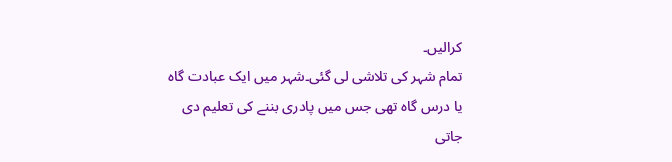کرالیں۔
تمام شہر کی تلاشی لی گئی۔شہر میں ایک عبادت گاہ یا درس گاہ تھی جس میں پادری بننے کی تعلیم دی جاتی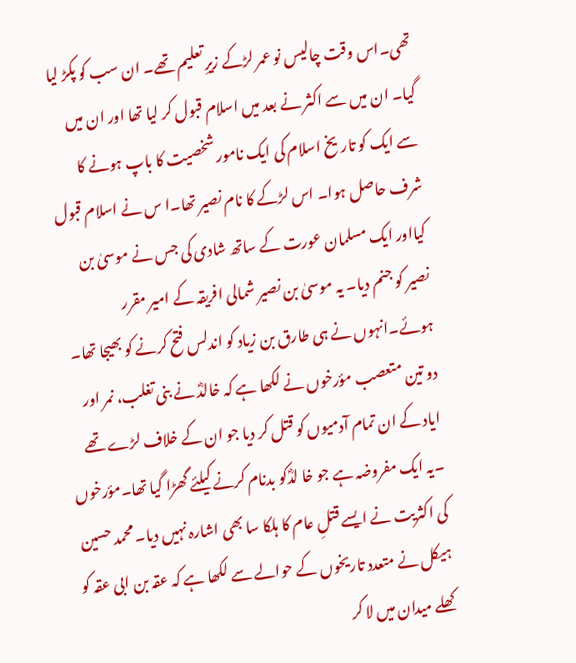تھی۔اس وقت چالیس نو عمر لڑکے زیرِ تعلیم تھے۔ ان سب کو پکڑ لیا گیا۔ ان میں سے اکثر نے بعد میں اسلام قبول کر لیا تھا اور ان میں سے ایک کو تاریخ اسلام کی ایک نامور شخصیت کا باپ ہونے کا شرف حاصل ہوا۔ اس لڑکے کا نام نصیر تھا۔ا س نے اسلام قبول کیااور ایک مسلمان عورت کے ساتھ شادی کی جس نے موسیٰ بن نصیر کو جنم دیا۔ یہ موسیٰ بن نصیر شمالی افریقہ کے امیر مقرر ہوئے۔انہوں نے ہی طارق بن زیاد کو اندلس فتح کرنے کو بھیجا تھا۔
دو تین متعصب مؤرخوں نے لکھا ہے کہ خالدؓ نے بنی تغلب، نمر اور ایاد کے ان تمام آدمیوں کو قتل کر دیا جو ان کے خلاف لڑے تھے ۔یہ ایک مفروضہ ہے جو خا لدؓکو بدنام کرنے کیلئے گھڑا گیا تھا۔مؤرخوں کی اکثریت نے ایسے قتلِ عام کا ہلکا سا بھی اشارہ نہیں دیا۔ محمد حسین ہیکل نے متعدد تاریخوں کے حوالے سے لکھا ہے کہ عقہ بن ابی عقہ کو کھلے میدان میں لا کر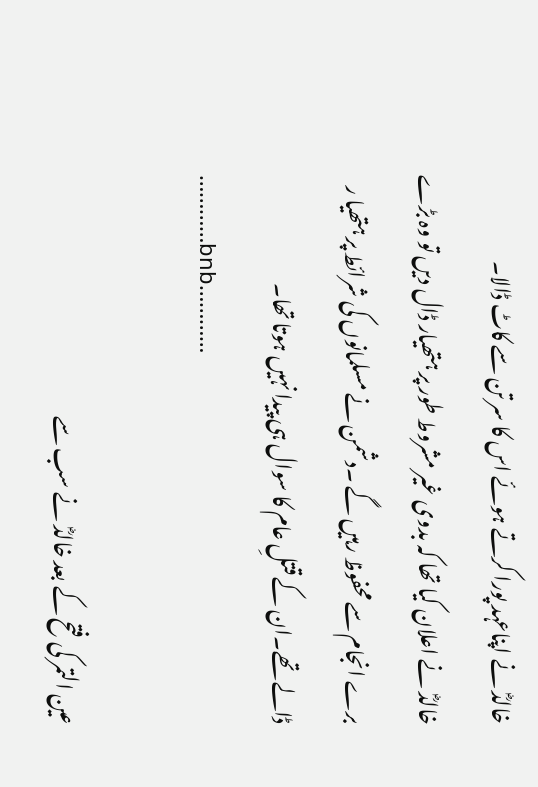خالدؓ نے اپناعہد پورا کرتے ہوئے اس کا سر تن سے کاٹ ڈالا۔
خالدؓ نے اعلان کیا تھا کہ بدوی غیر مشروط طور پر ہتھیار ڈال دیں تو وہ بڑے برے انجام سے محفوظ رہیں گے ۔دشمن نے مسلمانوں کی شرائط پر ہتھیا ر ڈالے تھے۔ان کے قتلِ عام کا سوال ہی پیدا نہیں ہوتا تھا۔
…………bnb…………

عین التمر کی فتح کے بعد خالدؓ نے سب سے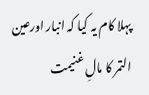پہلا کام یہ کیا کہ انبار اورعین التمر کا مالِ غنیمت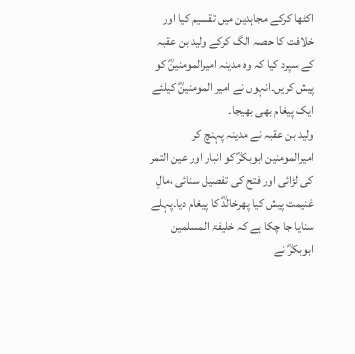اکٹھا کرکے مجاہدین میں تقسیم کیا اور خلافت کا حصہ الگ کرکے ولید بن عقبہ کے سپرد کیا کہ وہ مدینہ امیرالمومنینؓ کو پیش کریں۔انہوں نے امیر المومنینؓ کیلئے ایک پیغام بھی بھیجا۔
ولید بن عقبہ نے مدینہ پہنچ کر امیرالمومنین ابوبکرؓ کو انبار اور عین التمر کی لڑائی اور فتح کی تفصیل سنائی ،مالِ غنیمت پیش کیا پھرخالدؓ کا پیغام دیا۔پہلے سنایا جا چکا ہے کہ خلیفۃ المسلمین ابوبکرؓ نے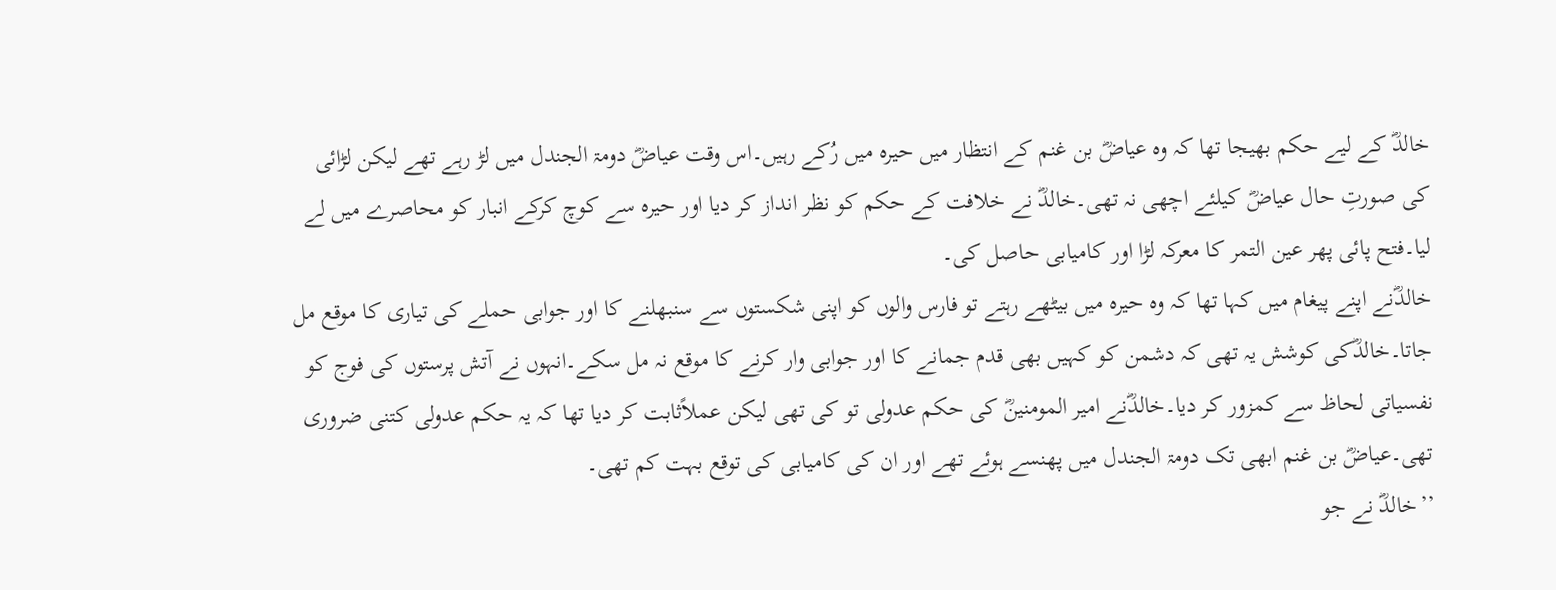خالدؓ کے لیے حکم بھیجا تھا کہ وہ عیاضؓ بن غنم کے انتظار میں حیرہ میں رُکے رہیں۔اس وقت عیاضؓ دومۃ الجندل میں لڑ رہے تھے لیکن لڑائی کی صورتِ حال عیاضؓ کیلئے اچھی نہ تھی۔خالدؓ نے خلافت کے حکم کو نظر انداز کر دیا اور حیرہ سے کوچ کرکے انبار کو محاصرے میں لے لیا۔فتح پائی پھر عین التمر کا معرکہ لڑا اور کامیابی حاصل کی۔
خالدؓنے اپنے پیغام میں کہا تھا کہ وہ حیرہ میں بیٹھے رہتے تو فارس والوں کو اپنی شکستوں سے سنبھلنے کا اور جوابی حملے کی تیاری کا موقع مل جاتا۔خالدؓکی کوشش یہ تھی کہ دشمن کو کہیں بھی قدم جمانے کا اور جوابی وار کرنے کا موقع نہ مل سکے۔انہوں نے آتش پرستوں کی فوج کو نفسیاتی لحاظ سے کمزور کر دیا۔خالدؓنے امیر المومنینؓ کی حکم عدولی تو کی تھی لیکن عملاًثابت کر دیا تھا کہ یہ حکم عدولی کتنی ضروری تھی۔عیاضؓ بن غنم ابھی تک دومۃ الجندل میں پھنسے ہوئے تھے اور ان کی کامیابی کی توقع بہت کم تھی۔
’’خالدؓ نے جو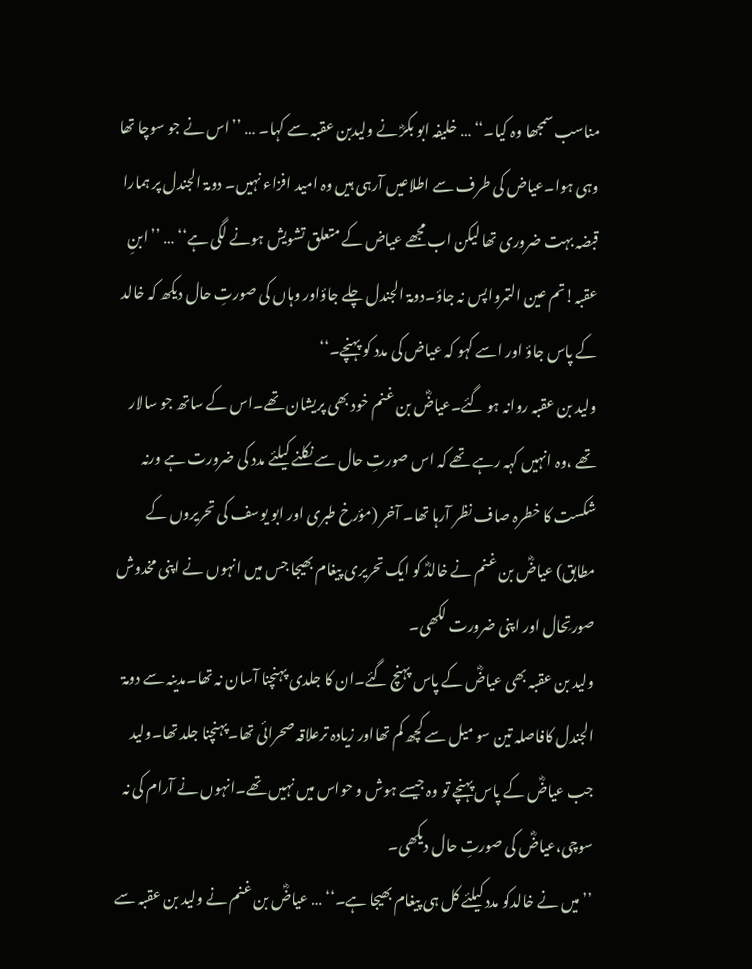مناسب سمجھا وہ کیا۔‘‘ … خلیفہ ابو بکرؓ نے ولیدبن عقبہ سے کہا۔ … ’’اس نے جو سوچا تھا وہی ہوا۔عیاض کی طرف سے اطلاعیں آرہی ہیں وہ امید افزاء نہیں۔ دومۃ الجندل پر ہمارا قبضہ بہت ضروری تھا لیکن اب مجھے عیاض کے متعلق تشویش ہونے لگی ہے‘‘ … ’’ابنِ عقبہ!تم عین التمرواپس نہ جاؤ۔دومۃ الجندل چلے جاؤاور وہاں کی صورتِ حال دیکھ کہ خالد کے پاس جاؤ اور اسے کہو کہ عیاض کی مدد کو پہنچے۔‘‘
ولید بن عقبہ روانہ ہو گئے۔عیاضؓ بن غنم خود بھی پریشان تھے۔اس کے ساتھ جو سالار تھے ،وہ انہیں کہہ رہے تھے کہ اس صورتِ حال سے نکلنے کیلئے مدد کی ضرورت ہے ورنہ شکست کا خطرہ صاف نظر آرہا تھا۔ آخر (مؤرخ طبری اور ابو یوسف کی تحریروں کے مطابق) عیاضؓ بن غنم نے خالدؓ کو ایک تحریری پیغام بھیجا جس میں انہوں نے اپنی مخدوش صورتِحال اور اپنی ضرورت لکھی۔
ولید بن عقبہ بھی عیاضؓ کے پاس پہنچ گئے۔ان کا جلدی پہنچنا آسان نہ تھا۔مدینہ سے دومۃ الجندل کافاصلہ تین سو میل سے کچھ کم تھااور زیادہ ترعلاقہ صحرائی تھا۔پہنچنا جلد تھا۔ولید جب عیاضؓ کے پاس پہنچے تو وہ جیسے ہوش و حواس میں نہیں تھے۔انہوں نے آرام کی نہ سوچی،عیاضؓ کی صورتِ حال دیکھی۔
’’میں نے خالدکو مدد کیلئے کل ہی پیغام بھیجا ہے۔‘‘ … عیاضؓ بن غنم نے ولید بن عقبہ سے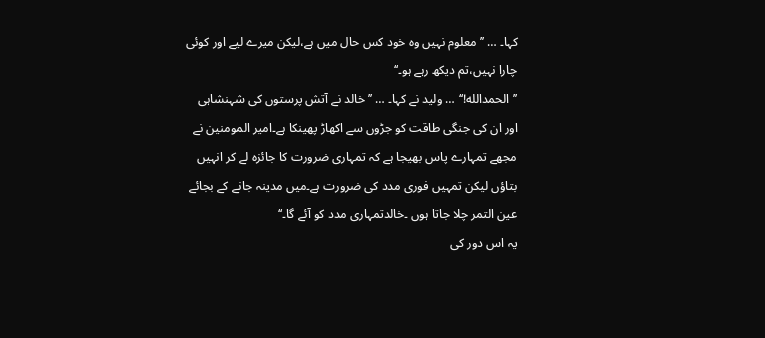کہا۔ … ’’معلوم نہیں وہ خود کس حال میں ہے،لیکن میرے لیے اور کوئی چارا نہیں،تم دیکھ رہے ہو۔‘‘
’’الحمدالله!‘‘ … ولید نے کہا۔ … ’’خالد نے آتش پرستوں کی شہنشاہی اور ان کی جنگی طاقت کو جڑوں سے اکھاڑ پھینکا ہے۔امیر المومنین نے مجھے تمہارے پاس بھیجا ہے کہ تمہاری ضرورت کا جائزہ لے کر انہیں بتاؤں لیکن تمہیں فوری مدد کی ضرورت ہے۔میں مدینہ جانے کے بجائے عین التمر چلا جاتا ہوں ۔خالدتمہاری مدد کو آئے گا۔‘‘
یہ اس دور کی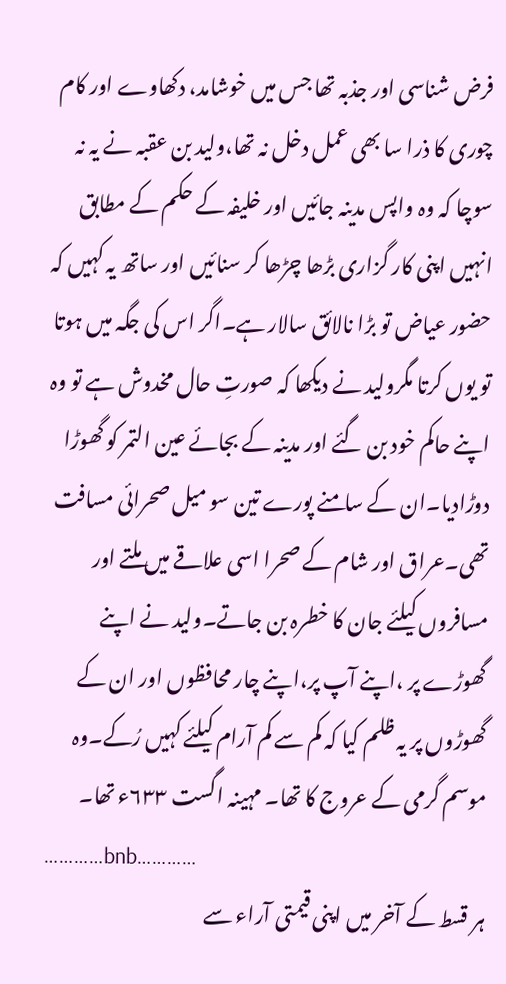فرض شناسی اور جذبہ تھا جس میں خوشامد، دکھاوے اور کام چوری کا ذرا سا بھی عمل دخل نہ تھا،ولید بن عقبہ نے یہ نہ سوچا کہ وہ واپس مدینہ جائیں اور خلیفہ کے حکم کے مطابق انہیں اپنی کار گزاری بڑھا چڑھا کر سنائیں اور ساتھ یہ کہیں کہ حضور عیاض تو بڑا نالائق سالار ہے۔اگر اس کی جگہ میں ہوتا تو یوں کرتا مگرولید نے دیکھا کہ صورتِ حال مخدوش ہے تو وہ اپنے حاکم خود بن گئے اور مدینہ کے بجائے عین التمر کو گھوڑا دوڑادیا۔ان کے سامنے پورے تین سو میل صحرائی مسافت تھی۔عراق اور شام کے صحرا اسی علاقے میں ملتے اور مسافروں کیلئے جان کا خطرہ بن جاتے۔ولید نے اپنے گھوڑے پر ،اپنے آپ پر،اپنے چار محافظوں اور ان کے گھوڑوں پر یہ ظلم کیا کہ کم سے کم آرام کیلئے کہیں رُکے۔وہ موسم گرمی کے عروج کا تھا۔ مہینہ اگست ۶۳۳ء تھا۔
…………bnb…………
ہر قسط کے آخر میں اپنی قیمتی آراء سے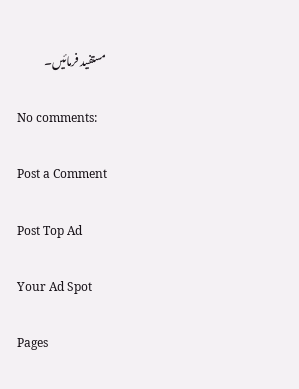مستفید فرمائیں۔

No comments:

Post a Comment

Post Top Ad

Your Ad Spot

Pages